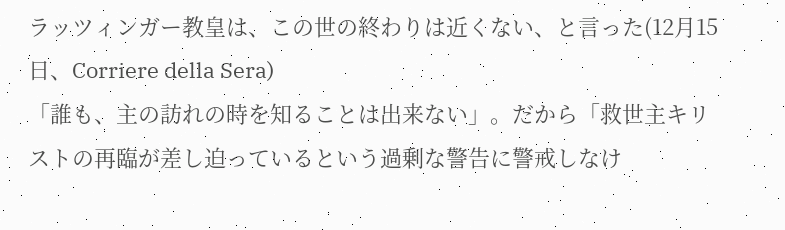ラッツィンガー教皇は、この世の終わりは近くない、と言った(12月15日、Corriere della Sera)
「誰も、主の訪れの時を知ることは出来ない」。だから「救世主キリストの再臨が差し迫っているという過剰な警告に警戒しなけ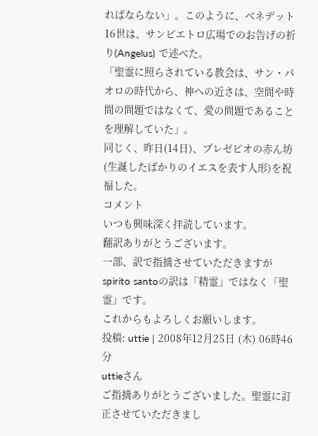ればならない」。このように、ベネデット16世は、サンピエトロ広場でのお告げの祈り(Angelus) で述べた。
「聖霊に照らされている教会は、サン・パオロの時代から、神への近さは、空間や時間の問題ではなくて、愛の問題であることを理解していた」。
同じく、昨日(14日)、プレゼピオの赤ん坊(生誕したばかりのイエスを表す人形)を祝福した。
コメント
いつも興味深く拝読しています。
翻訳ありがとうございます。
一部、訳で指摘させていただきますが
spirito santoの訳は「精霊」ではなく「聖霊」です。
これからもよろしくお願いします。
投稿: uttie | 2008年12月25日 (木) 06時46分
uttieさん
ご指摘ありがとうございました。聖霊に訂正させていただきまし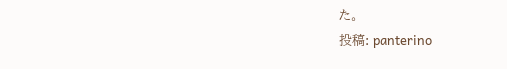た。
投稿: panterino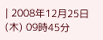| 2008年12月25日 (木) 09時45分